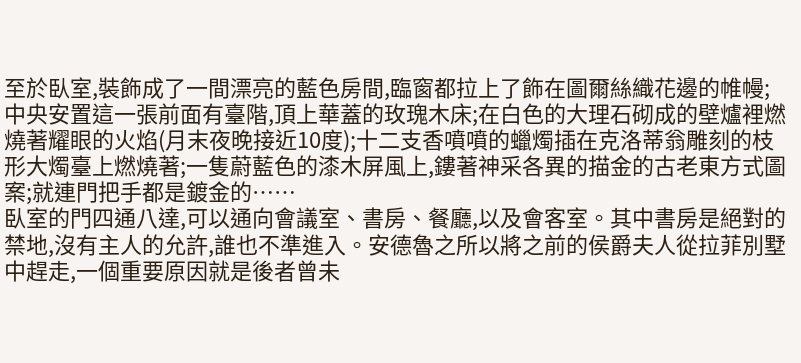至於臥室,裝飾成了一間漂亮的藍色房間,臨窗都拉上了飾在圖爾絲織花邊的帷幔;中央安置這一張前面有臺階,頂上華蓋的玫瑰木床;在白色的大理石砌成的壁爐裡燃燒著耀眼的火焰(月末夜晚接近10度);十二支香噴噴的蠟燭插在克洛蒂翁雕刻的枝形大燭臺上燃燒著;一隻蔚藍色的漆木屏風上,鏤著神采各異的描金的古老東方式圖案;就連門把手都是鍍金的……
臥室的門四通八達,可以通向會議室、書房、餐廳,以及會客室。其中書房是絕對的禁地,沒有主人的允許,誰也不準進入。安德魯之所以將之前的侯爵夫人從拉菲別墅中趕走,一個重要原因就是後者曾未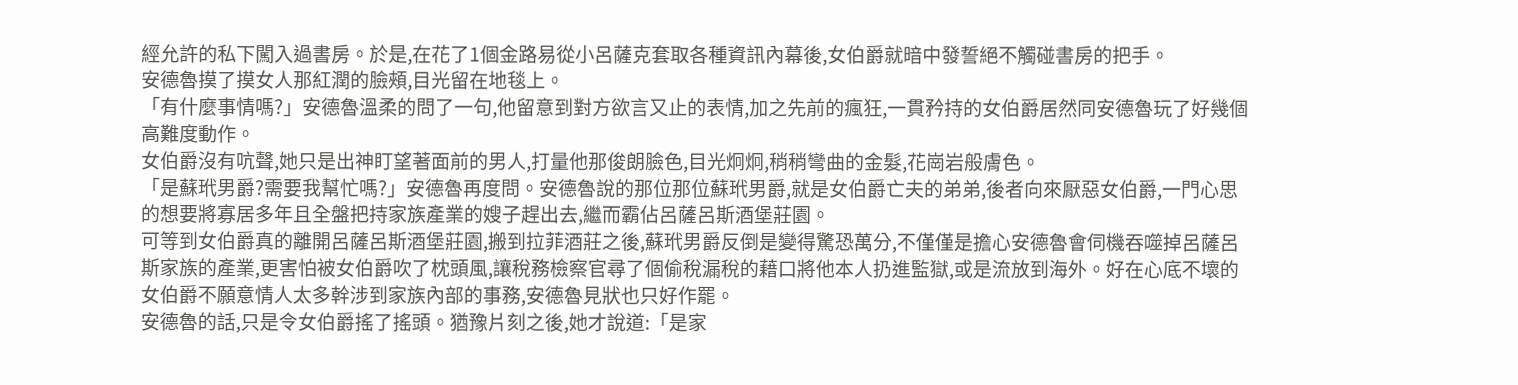經允許的私下闖入過書房。於是,在花了1個金路易從小呂薩克套取各種資訊內幕後,女伯爵就暗中發誓絕不觸碰書房的把手。
安德魯摸了摸女人那紅潤的臉頰,目光留在地毯上。
「有什麼事情嗎?」安德魯溫柔的問了一句,他留意到對方欲言又止的表情,加之先前的瘋狂,一貫矜持的女伯爵居然同安德魯玩了好幾個高難度動作。
女伯爵沒有吭聲,她只是出神盯望著面前的男人,打量他那俊朗臉色,目光炯炯,稍稍彎曲的金髮,花崗岩般膚色。
「是蘇玳男爵?需要我幫忙嗎?」安德魯再度問。安德魯說的那位那位蘇玳男爵,就是女伯爵亡夫的弟弟,後者向來厭惡女伯爵,一門心思的想要將寡居多年且全盤把持家族產業的嫂子趕出去,繼而霸佔呂薩呂斯酒堡莊園。
可等到女伯爵真的離開呂薩呂斯酒堡莊園,搬到拉菲酒莊之後,蘇玳男爵反倒是變得驚恐萬分,不僅僅是擔心安德魯會伺機吞噬掉呂薩呂斯家族的產業,更害怕被女伯爵吹了枕頭風,讓稅務檢察官尋了個偷稅漏稅的藉口將他本人扔進監獄,或是流放到海外。好在心底不壞的女伯爵不願意情人太多幹涉到家族內部的事務,安德魯見狀也只好作罷。
安德魯的話,只是令女伯爵搖了搖頭。猶豫片刻之後,她才說道:「是家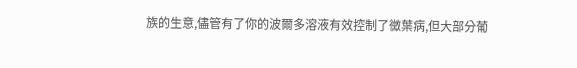族的生意,儘管有了你的波爾多溶液有效控制了黴葉病,但大部分葡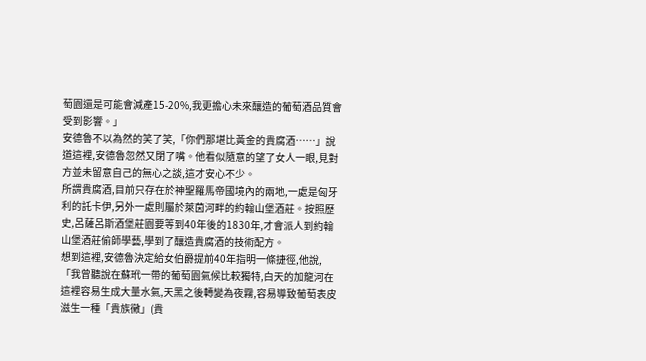萄園還是可能會減產15-20%,我更擔心未來釀造的葡萄酒品質會受到影響。」
安德魯不以為然的笑了笑,「你們那堪比黃金的貴腐酒……」說道這裡,安德魯忽然又閉了嘴。他看似隨意的望了女人一眼,見對方並未留意自己的無心之談,這才安心不少。
所謂貴腐酒,目前只存在於神聖羅馬帝國境內的兩地,一處是匈牙利的託卡伊,另外一處則屬於萊茵河畔的約翰山堡酒莊。按照歷史,呂薩呂斯酒堡莊園要等到40年後的1830年,才會派人到約翰山堡酒莊偷師學藝,學到了釀造貴腐酒的技術配方。
想到這裡,安德魯決定給女伯爵提前40年指明一條捷徑,他說,「我曾聽說在蘇玳一帶的葡萄園氣候比較獨特,白天的加龍河在這裡容易生成大量水氣,天黑之後轉變為夜霧,容易導致葡萄表皮滋生一種「貴族黴」(貴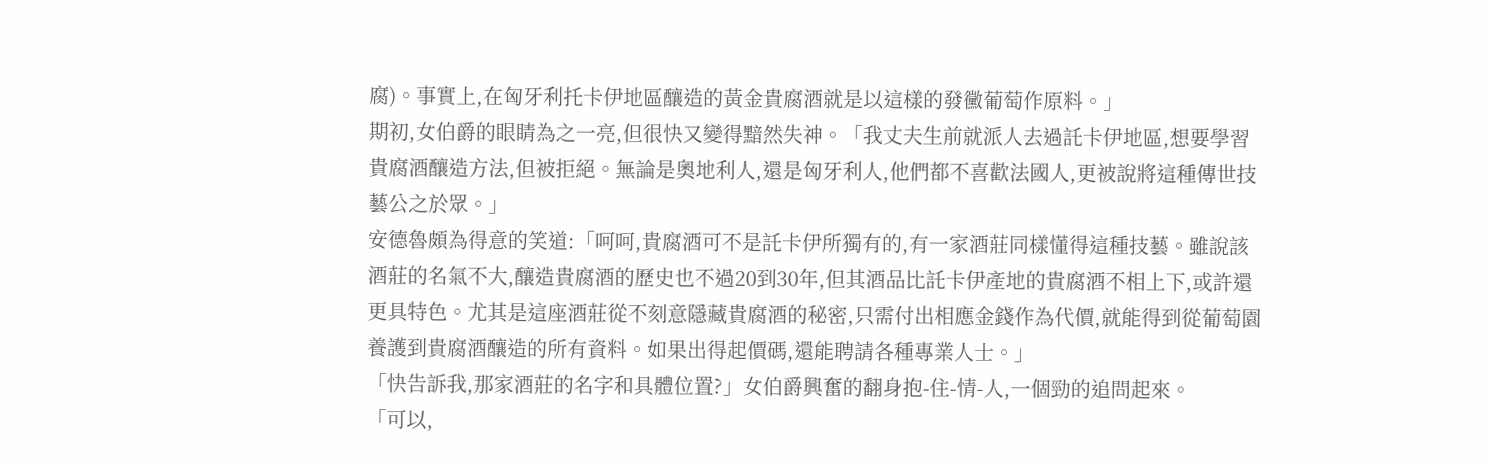腐)。事實上,在匈牙利托卡伊地區釀造的黃金貴腐酒就是以這樣的發黴葡萄作原料。」
期初,女伯爵的眼睛為之一亮,但很快又變得黯然失神。「我丈夫生前就派人去過託卡伊地區,想要學習貴腐酒釀造方法,但被拒絕。無論是奧地利人,還是匈牙利人,他們都不喜歡法國人,更被說將這種傳世技藝公之於眾。」
安德魯頗為得意的笑道:「呵呵,貴腐酒可不是託卡伊所獨有的,有一家酒莊同樣懂得這種技藝。雖說該酒莊的名氣不大,釀造貴腐酒的歷史也不過20到30年,但其酒品比託卡伊產地的貴腐酒不相上下,或許還更具特色。尤其是這座酒莊從不刻意隱藏貴腐酒的秘密,只需付出相應金錢作為代價,就能得到從葡萄園養護到貴腐酒釀造的所有資料。如果出得起價碼,還能聘請各種專業人士。」
「快告訴我,那家酒莊的名字和具體位置?」女伯爵興奮的翻身抱-住-情-人,一個勁的追問起來。
「可以,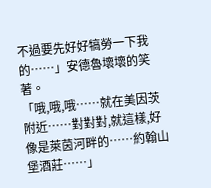不過要先好好犒勞一下我的……」安德魯壞壞的笑著。
「哦,哦,哦……就在美因茨附近……對對對,就這樣,好像是萊茵河畔的……約翰山堡酒莊……」